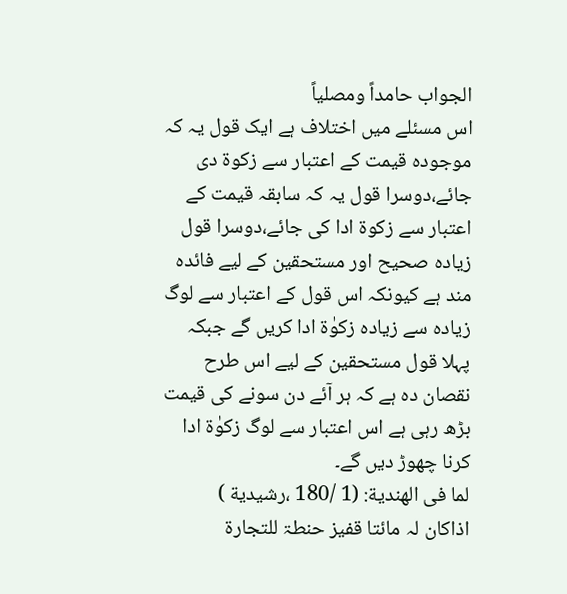الجواب حامداً ومصلیاً
اس مسئلے میں اختلاف ہے ایک قول یہ کہ موجودہ قیمت کے اعتبار سے زکوۃ دی جائے،دوسرا قول یہ کہ سابقہ قیمت کے اعتبار سے زکوۃ ادا کی جائے،دوسرا قول زیادہ صحیح اور مستحقین کے لیے فائدہ مند ہے کیونکہ اس قول کے اعتبار سے لوگ زیادہ سے زیادہ زکوٰۃ ادا کریں گے جبکہ پہلا قول مستحقین کے لیے اس طرح نقصان دہ ہے کہ ہر آئے دن سونے کی قیمت بڑھ رہی ہے اس اعتبار سے لوگ زکوٰۃ ادا کرنا چھوڑ دیں گے۔
لما فی الھندیة: (1 /180 ،رشیدیة )
اذاکان لہ مائتا قفیز حنطۃ للتجارۃ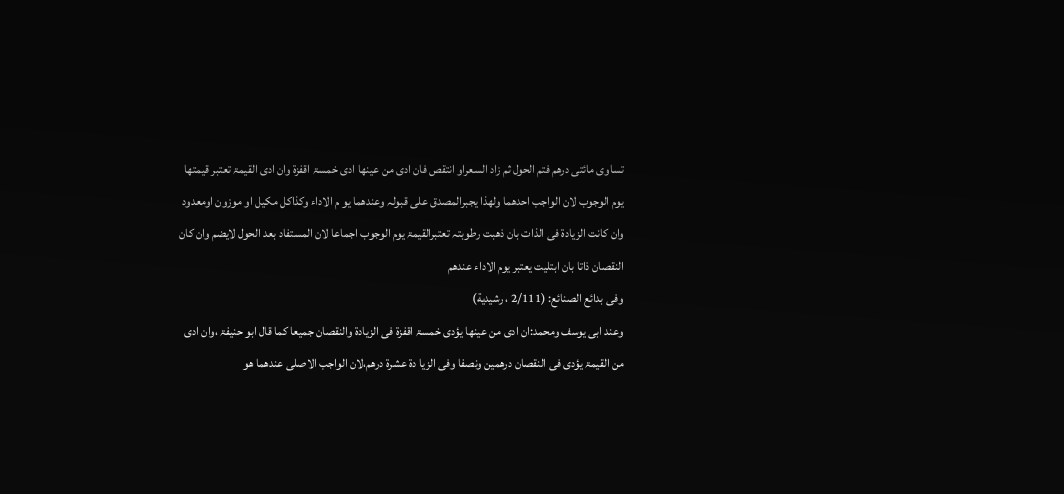تساوی مائتی درھم فتم الحول ثم زاد السعراو انتقص فان ادی من عینھا ادی خمسۃ اقفزۃ وان ادی القیمۃ تعتبر قیمتھا یوم الوجوب لان الواجب احدھما ولھذا یجبرالمصدق علی قبولہ وعندھما یو م الاداء وکذاکل مکیل او موزون اومعدود وان کانت الزیادۃ فی الذات بان ذھبت رطوبتہ تعتبرالقیمۃ یوم الوجوب اجماعا لان المستفاد بعد الحول لایضم وان کان النقصان ذاتا بان ابتلیت یعتبر یوم الاداء عندھم
وفی بدائع الصنائع: (2/111 ، رشیدیة)
وعند ابی یوسف ومحمد:ان ادی من عینھا یؤدی خمسۃ اقفزۃ فی الزیادۃ والنقصان جمیعا کما قال ابو حنیفۃ ،وان ادی من القیمۃ یؤدی فی النقصان درھمین ونصفا وفی الزیا دۃ عشرۃ درھم،لان الواجب الاصلی عندھما ھو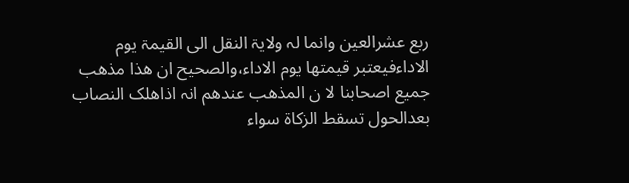ربع عشرالعین وانما لہ ولایۃ النقل الی القیمۃ یوم الاداءفیعتبر قیمتھا یوم الاداء،والصحیح ان ھذا مذھب جمیع اصحابنا لا ن المذھب عندھم انہ اذاھلک النصاب بعدالحول تسقط الزکاۃ سواء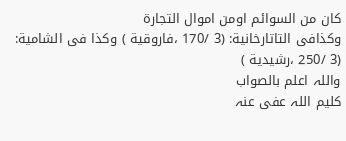کان من السوائم اومن اموال التجارۃ
وکذافی التاتارخانیة: (3 /170 ،فاروقیة ) وکذا فی الشامیة: (3 /250 ،رشیدیة )
واللہ اعلم بالصواب
کلیم اللہ عفی عنہ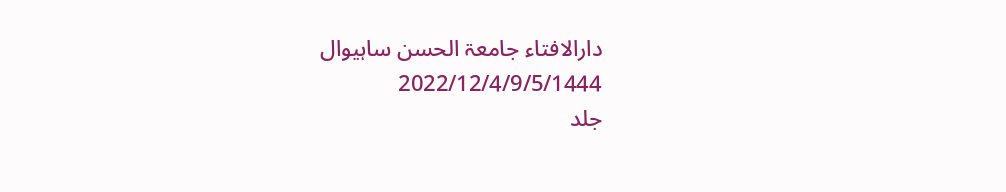دارالافتاء جامعۃ الحسن ساہیوال
2022/12/4/9/5/1444
جلد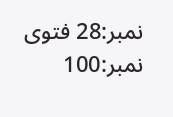نمبر:28 فتوی نمبر:100